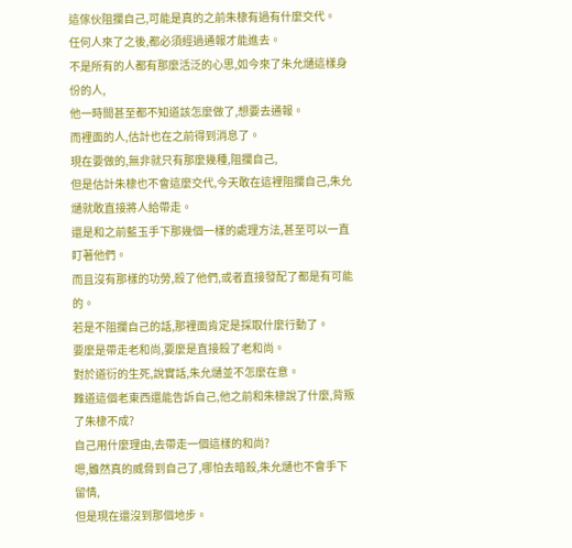這傢伙阻攔自己,可能是真的之前朱棣有過有什麼交代。
任何人來了之後,都必須經過通報才能進去。
不是所有的人都有那麼活泛的心思,如今來了朱允熥這樣身份的人,
他一時間甚至都不知道該怎麼做了,想要去通報。
而裡面的人,估計也在之前得到消息了。
現在要做的,無非就只有那麼幾種,阻攔自己,
但是估計朱棣也不會這麼交代,今天敢在這裡阻攔自己,朱允熥就敢直接將人給帶走。
還是和之前藍玉手下那幾個一樣的處理方法,甚至可以一直盯著他們。
而且沒有那樣的功勞,殺了他們,或者直接發配了都是有可能的。
若是不阻攔自己的話,那裡面肯定是採取什麼行動了。
要麼是帶走老和尚,要麼是直接殺了老和尚。
對於道衍的生死,說實話,朱允熥並不怎麼在意。
難道這個老東西還能告訴自己,他之前和朱棣說了什麼,背叛了朱棣不成?
自己用什麼理由,去帶走一個這樣的和尚?
嗯,雖然真的威脅到自己了,哪怕去暗殺,朱允熥也不會手下留情,
但是現在還沒到那個地步。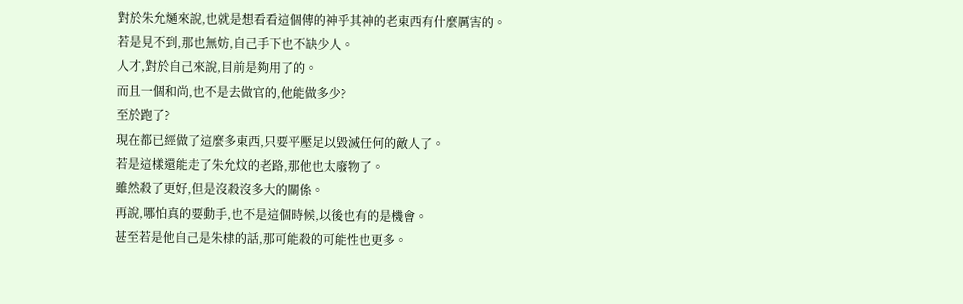對於朱允熥來說,也就是想看看這個傳的神乎其神的老東西有什麼厲害的。
若是見不到,那也無妨,自己手下也不缺少人。
人才,對於自己來說,目前是夠用了的。
而且一個和尚,也不是去做官的,他能做多少?
至於跑了?
現在都已經做了這麼多東西,只要平壓足以毀滅任何的敵人了。
若是這樣還能走了朱允炆的老路,那他也太廢物了。
雖然殺了更好,但是沒殺沒多大的關係。
再說,哪怕真的要動手,也不是這個時候,以後也有的是機會。
甚至若是他自己是朱棣的話,那可能殺的可能性也更多。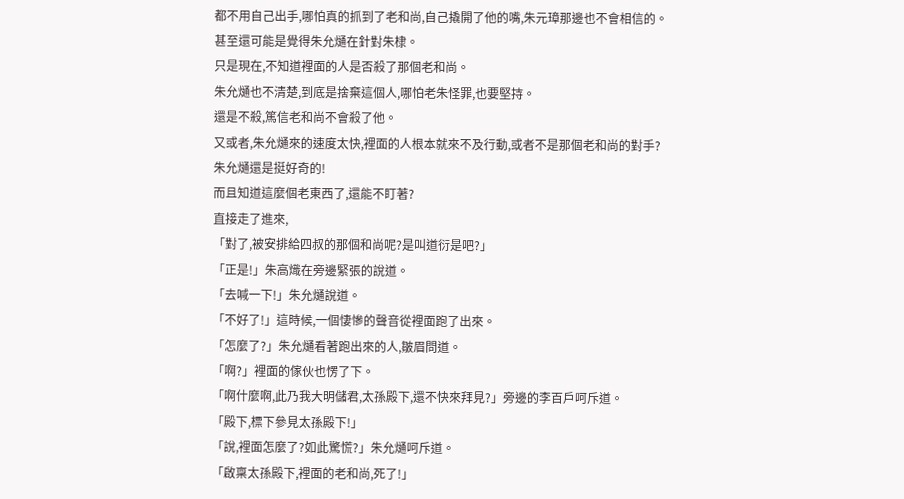都不用自己出手,哪怕真的抓到了老和尚,自己撬開了他的嘴,朱元璋那邊也不會相信的。
甚至還可能是覺得朱允熥在針對朱棣。
只是現在,不知道裡面的人是否殺了那個老和尚。
朱允熥也不清楚,到底是捨棄這個人,哪怕老朱怪罪,也要堅持。
還是不殺,篤信老和尚不會殺了他。
又或者,朱允熥來的速度太快,裡面的人根本就來不及行動,或者不是那個老和尚的對手?
朱允熥還是挺好奇的!
而且知道這麼個老東西了,還能不盯著?
直接走了進來,
「對了,被安排給四叔的那個和尚呢?是叫道衍是吧?」
「正是!」朱高熾在旁邊緊張的說道。
「去喊一下!」朱允熥說道。
「不好了!」這時候,一個悽慘的聲音從裡面跑了出來。
「怎麼了?」朱允熥看著跑出來的人,皺眉問道。
「啊?」裡面的傢伙也愣了下。
「啊什麼啊,此乃我大明儲君,太孫殿下,還不快來拜見?」旁邊的李百戶呵斥道。
「殿下,標下參見太孫殿下!」
「說,裡面怎麼了?如此驚慌?」朱允熥呵斥道。
「啟稟太孫殿下,裡面的老和尚,死了!」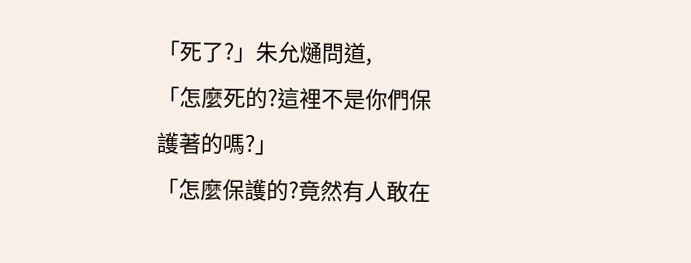「死了?」朱允熥問道,
「怎麼死的?這裡不是你們保護著的嗎?」
「怎麼保護的?竟然有人敢在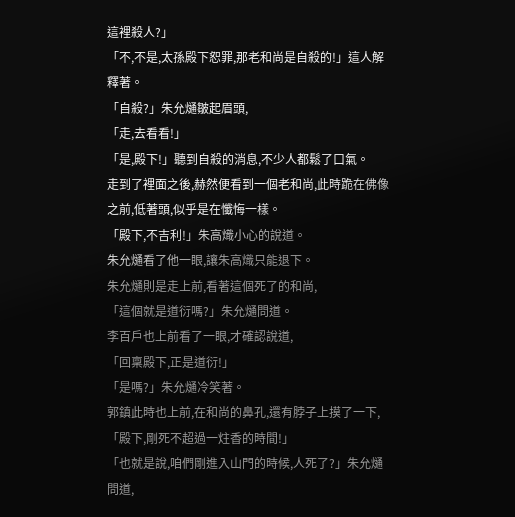這裡殺人?」
「不,不是,太孫殿下恕罪,那老和尚是自殺的!」這人解釋著。
「自殺?」朱允熥皺起眉頭,
「走,去看看!」
「是,殿下!」聽到自殺的消息,不少人都鬆了口氣。
走到了裡面之後,赫然便看到一個老和尚,此時跪在佛像之前,低著頭,似乎是在懺悔一樣。
「殿下,不吉利!」朱高熾小心的說道。
朱允熥看了他一眼,讓朱高熾只能退下。
朱允熥則是走上前,看著這個死了的和尚,
「這個就是道衍嗎?」朱允熥問道。
李百戶也上前看了一眼,才確認說道,
「回稟殿下,正是道衍!」
「是嗎?」朱允熥冷笑著。
郭鎮此時也上前,在和尚的鼻孔,還有脖子上摸了一下,
「殿下,剛死不超過一炷香的時間!」
「也就是說,咱們剛進入山門的時候,人死了?」朱允熥問道,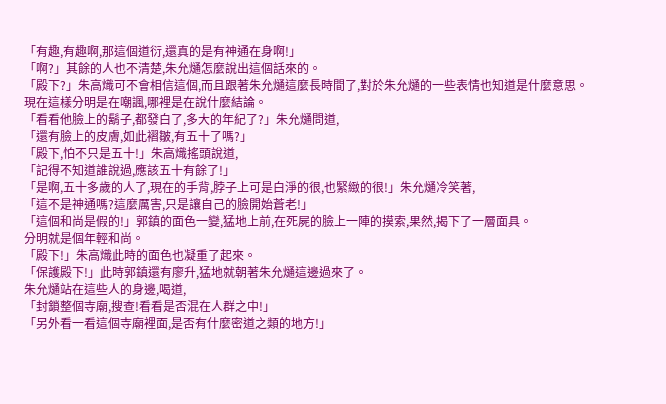「有趣,有趣啊,那這個道衍,還真的是有神通在身啊!」
「啊?」其餘的人也不清楚,朱允熥怎麼說出這個話來的。
「殿下?」朱高熾可不會相信這個,而且跟著朱允熥這麼長時間了,對於朱允熥的一些表情也知道是什麼意思。
現在這樣分明是在嘲諷,哪裡是在說什麼結論。
「看看他臉上的鬍子,都發白了,多大的年紀了?」朱允熥問道,
「還有臉上的皮膚,如此褶皺,有五十了嗎?」
「殿下,怕不只是五十!」朱高熾搖頭說道,
「記得不知道誰說過,應該五十有餘了!」
「是啊,五十多歲的人了,現在的手背,脖子上可是白淨的很,也緊緻的很!」朱允熥冷笑著,
「這不是神通嗎?這麼厲害,只是讓自己的臉開始蒼老!」
「這個和尚是假的!」郭鎮的面色一變,猛地上前,在死屍的臉上一陣的摸索,果然,揭下了一層面具。
分明就是個年輕和尚。
「殿下!」朱高熾此時的面色也凝重了起來。
「保護殿下!」此時郭鎮還有廖升,猛地就朝著朱允熥這邊過來了。
朱允熥站在這些人的身邊,喝道,
「封鎖整個寺廟,搜查!看看是否混在人群之中!」
「另外看一看這個寺廟裡面,是否有什麼密道之類的地方!」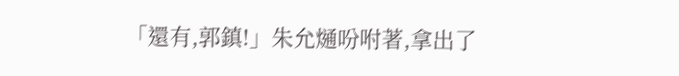「還有,郭鎮!」朱允熥吩咐著,拿出了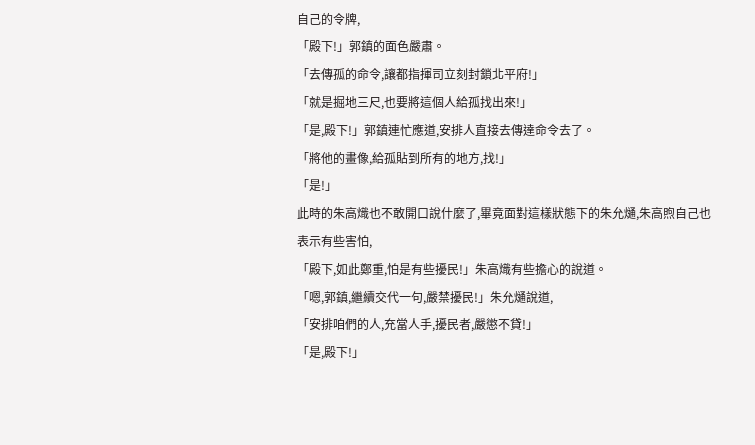自己的令牌,
「殿下!」郭鎮的面色嚴肅。
「去傳孤的命令,讓都指揮司立刻封鎖北平府!」
「就是掘地三尺,也要將這個人給孤找出來!」
「是,殿下!」郭鎮連忙應道,安排人直接去傳達命令去了。
「將他的畫像,給孤貼到所有的地方,找!」
「是!」
此時的朱高熾也不敢開口說什麼了,畢竟面對這樣狀態下的朱允熥,朱高煦自己也表示有些害怕,
「殿下,如此鄭重,怕是有些擾民!」朱高熾有些擔心的說道。
「嗯,郭鎮,繼續交代一句,嚴禁擾民!」朱允熥說道,
「安排咱們的人,充當人手,擾民者,嚴懲不貸!」
「是,殿下!」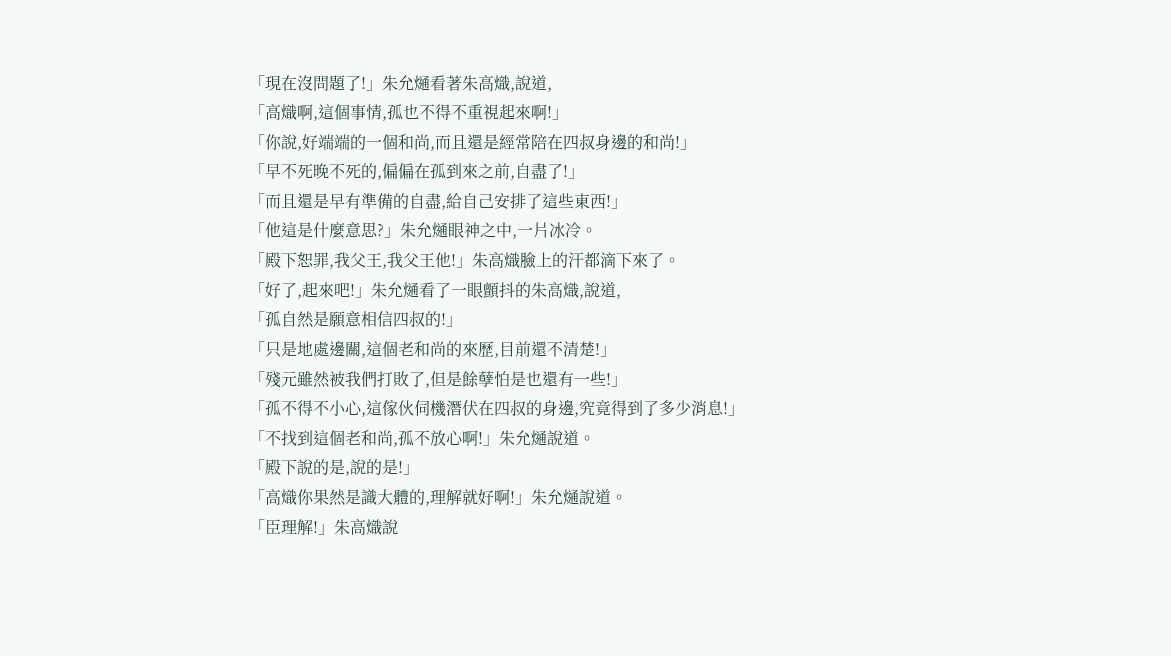「現在沒問題了!」朱允熥看著朱高熾,說道,
「高熾啊,這個事情,孤也不得不重視起來啊!」
「你說,好端端的一個和尚,而且還是經常陪在四叔身邊的和尚!」
「早不死晚不死的,偏偏在孤到來之前,自盡了!」
「而且還是早有準備的自盡,給自己安排了這些東西!」
「他這是什麼意思?」朱允熥眼神之中,一片冰冷。
「殿下恕罪,我父王,我父王他!」朱高熾臉上的汗都滴下來了。
「好了,起來吧!」朱允熥看了一眼顫抖的朱高熾,說道,
「孤自然是願意相信四叔的!」
「只是地處邊關,這個老和尚的來歷,目前還不清楚!」
「殘元雖然被我們打敗了,但是餘孽怕是也還有一些!」
「孤不得不小心,這傢伙伺機潛伏在四叔的身邊,究竟得到了多少消息!」
「不找到這個老和尚,孤不放心啊!」朱允熥說道。
「殿下說的是,說的是!」
「高熾你果然是識大體的,理解就好啊!」朱允熥說道。
「臣理解!」朱高熾說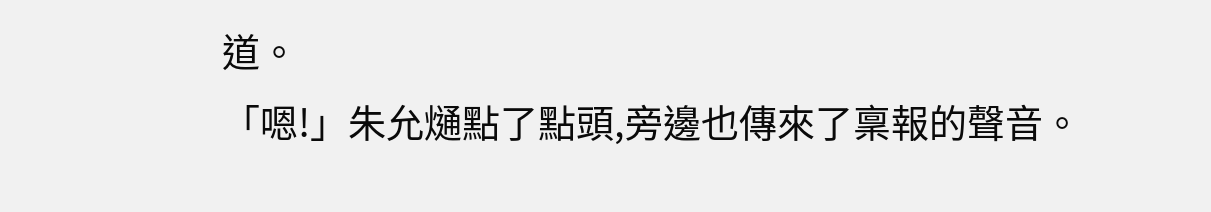道。
「嗯!」朱允熥點了點頭,旁邊也傳來了稟報的聲音。